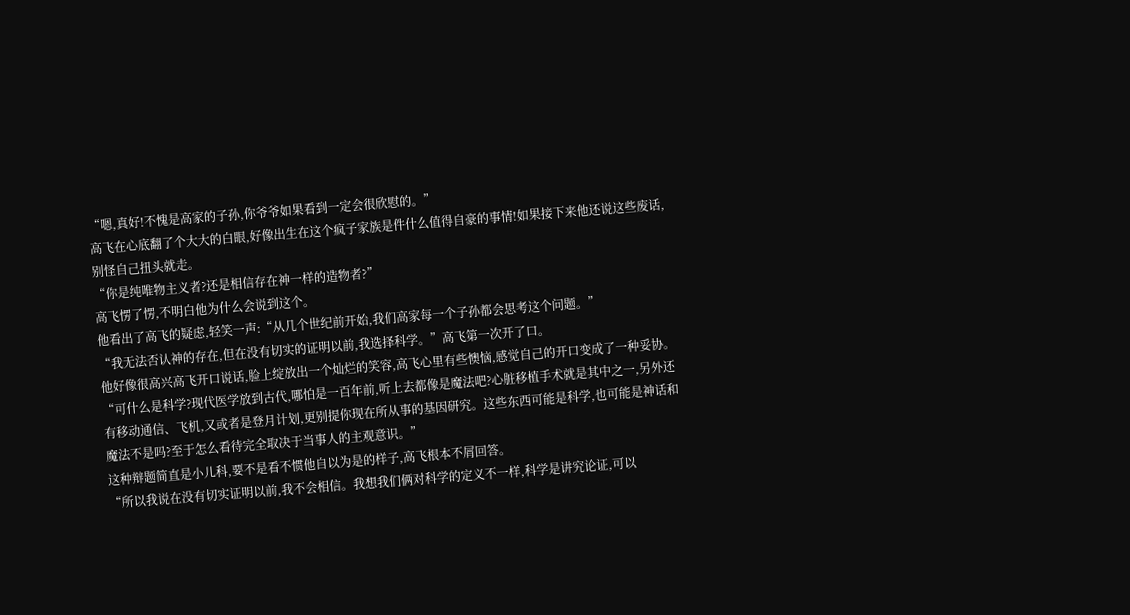“嗯,真好!不愧是高家的子孙,你爷爷如果看到一定会很欣慰的。”
高飞在心底翻了个大大的白眼,好像出生在这个疯子家族是件什么值得自豪的事情!如果接下来他还说这些废话,别怪自己扭头就走。
“你是纯唯物主义者?还是相信存在神一样的造物者?”
高飞愣了愣,不明白他为什么会说到这个。
他看出了高飞的疑虑,轻笑一声:“从几个世纪前开始,我们高家每一个子孙都会思考这个问题。”
“我无法否认神的存在,但在没有切实的证明以前,我选择科学。”高飞第一次开了口。
他好像很高兴高飞开口说话,脸上绽放出一个灿烂的笑容,高飞心里有些懊恼,感觉自己的开口变成了一种妥协。
“可什么是科学?现代医学放到古代,哪怕是一百年前,听上去都像是魔法吧?心脏移植手术就是其中之一,另外还有移动通信、飞机,又或者是登月计划,更别提你现在所从事的基因研究。这些东西可能是科学,也可能是神话和魔法不是吗?至于怎么看待完全取决于当事人的主观意识。”
这种辩题简直是小儿科,要不是看不惯他自以为是的样子,高飞根本不屑回答。
“所以我说在没有切实证明以前,我不会相信。我想我们俩对科学的定义不一样,科学是讲究论证,可以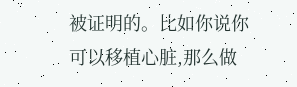被证明的。比如你说你可以移植心脏,那么做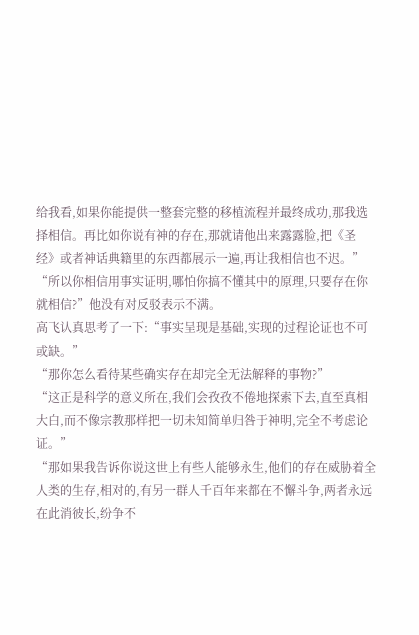给我看,如果你能提供一整套完整的移植流程并最终成功,那我选择相信。再比如你说有神的存在,那就请他出来露露脸,把《圣经》或者神话典籍里的东西都展示一遍,再让我相信也不迟。”
“所以你相信用事实证明,哪怕你搞不懂其中的原理,只要存在你就相信?”他没有对反驳表示不满。
高飞认真思考了一下:“事实呈现是基础,实现的过程论证也不可或缺。”
“那你怎么看待某些确实存在却完全无法解释的事物?”
“这正是科学的意义所在,我们会孜孜不倦地探索下去,直至真相大白,而不像宗教那样把一切未知简单归咎于神明,完全不考虑论证。”
“那如果我告诉你说这世上有些人能够永生,他们的存在威胁着全人类的生存,相对的,有另一群人千百年来都在不懈斗争,两者永远在此消彼长,纷争不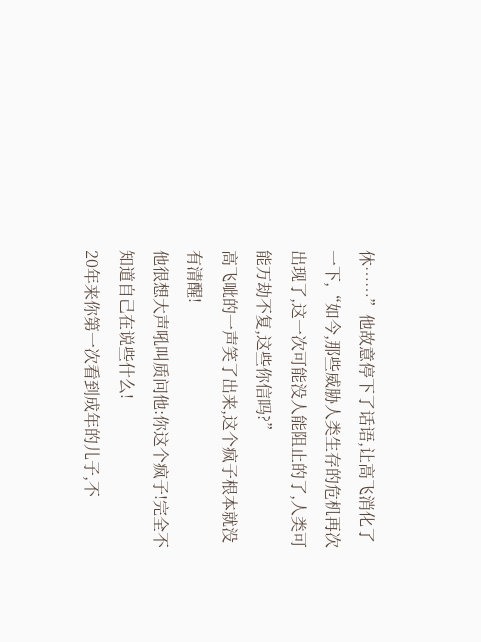休……”他故意停下了话语,让高飞消化了一下,“如今,那些威胁人类生存的危机再次出现了,这一次可能没人能阻止的了,人类可能万劫不复,这些你信吗?”
高飞呲的一声笑了出来,这个疯子根本就没有清醒!
他很想大声吼叫质问他:你这个疯子!完全不知道自己在说些什么!
20年来你第一次看到成年的儿子,不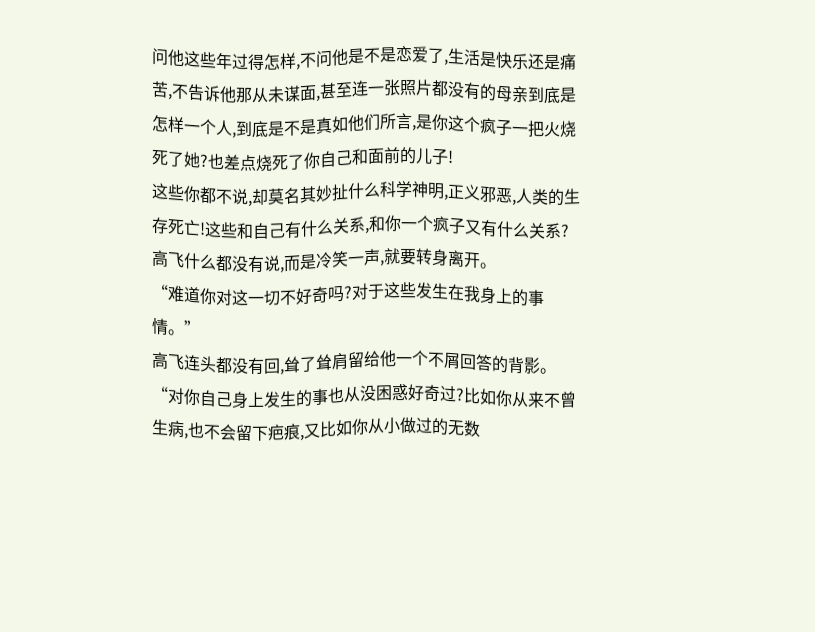问他这些年过得怎样,不问他是不是恋爱了,生活是快乐还是痛苦,不告诉他那从未谋面,甚至连一张照片都没有的母亲到底是怎样一个人,到底是不是真如他们所言,是你这个疯子一把火烧死了她?也差点烧死了你自己和面前的儿子!
这些你都不说,却莫名其妙扯什么科学神明,正义邪恶,人类的生存死亡!这些和自己有什么关系,和你一个疯子又有什么关系?
高飞什么都没有说,而是冷笑一声,就要转身离开。
“难道你对这一切不好奇吗?对于这些发生在我身上的事情。”
高飞连头都没有回,耸了耸肩留给他一个不屑回答的背影。
“对你自己身上发生的事也从没困惑好奇过?比如你从来不曾生病,也不会留下疤痕,又比如你从小做过的无数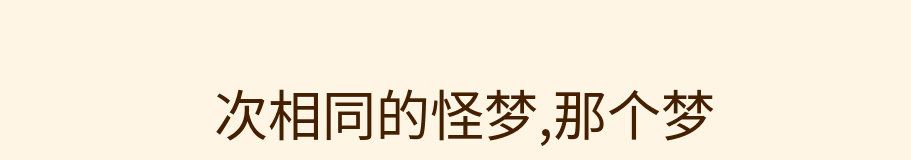次相同的怪梦,那个梦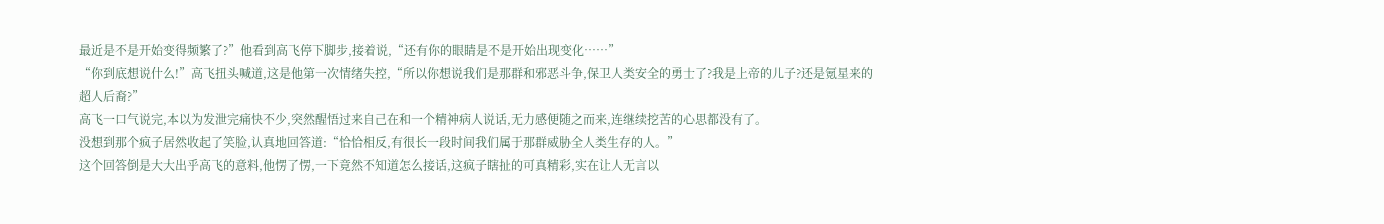最近是不是开始变得频繁了?”他看到高飞停下脚步,接着说,“还有你的眼睛是不是开始出现变化……”
“你到底想说什么!”高飞扭头喊道,这是他第一次情绪失控,“所以你想说我们是那群和邪恶斗争,保卫人类安全的勇士了?我是上帝的儿子?还是氪星来的超人后裔?”
高飞一口气说完,本以为发泄完痛快不少,突然醒悟过来自己在和一个精神病人说话,无力感便随之而来,连继续挖苦的心思都没有了。
没想到那个疯子居然收起了笑脸,认真地回答道:“恰恰相反,有很长一段时间我们属于那群威胁全人类生存的人。”
这个回答倒是大大出乎高飞的意料,他愣了愣,一下竟然不知道怎么接话,这疯子瞎扯的可真精彩,实在让人无言以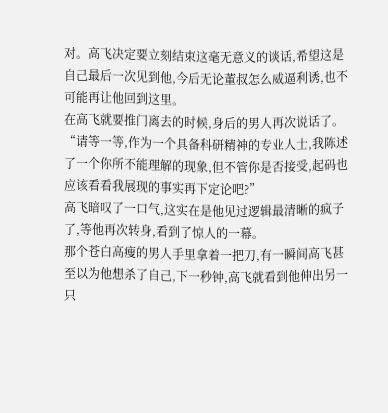对。高飞决定要立刻结束这毫无意义的谈话,希望这是自己最后一次见到他,今后无论董叔怎么威逼利诱,也不可能再让他回到这里。
在高飞就要推门离去的时候,身后的男人再次说话了。
“请等一等,作为一个具备科研精神的专业人士,我陈述了一个你所不能理解的现象,但不管你是否接受,起码也应该看看我展现的事实再下定论吧?”
高飞暗叹了一口气,这实在是他见过逻辑最清晰的疯子了,等他再次转身,看到了惊人的一幕。
那个苍白高瘦的男人手里拿着一把刀,有一瞬间高飞甚至以为他想杀了自己,下一秒钟,高飞就看到他伸出另一只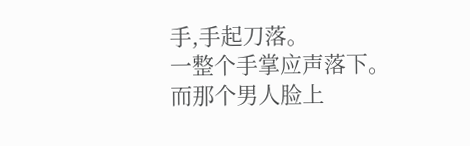手,手起刀落。
一整个手掌应声落下。
而那个男人脸上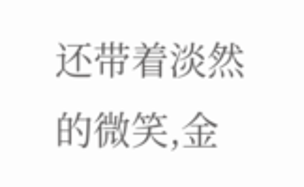还带着淡然的微笑,金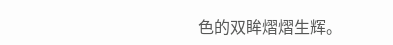色的双眸熠熠生辉。